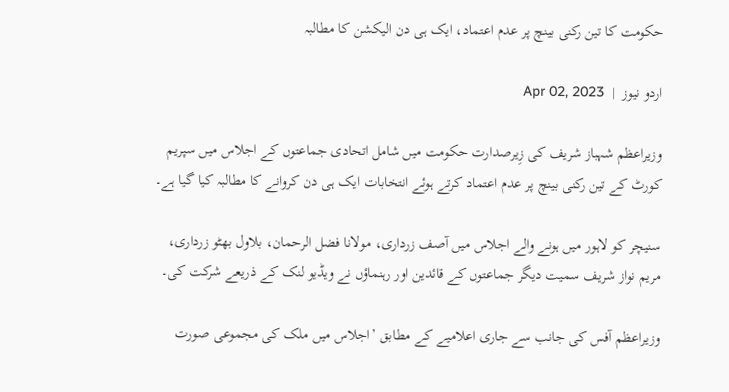حکومت کا تین رکنی بینچ پر عدم اعتماد، ایک ہی دن الیکشن کا مطالبہ

اردو نیوز  |  Apr 02, 2023

وزیراعظم شہباز شریف کی زِیرصدارت حکومت میں شامل اتحادی جماعتوں کے اجلاس میں سپریم کورٹ کے تین رکنی بینچ پر عدم اعتماد کرتے ہوئے انتخابات ایک ہی دن کروانے کا مطالبہ کیا گیا ہے۔

سنیچر کو لاہور میں ہونے والے اجلاس میں آصف زرداری، مولانا فضل الرحمان، بلاول بھٹو زرداری، مریم نواز شریف سمیت دیگر جماعتوں کے قائدین اور رہنماؤں نے ویڈیو لنک کے ذریعے شرکت کی۔

وزیراعظم آفس کی جانب سے جاری اعلامیے کے مطابق ’اجلاس میں ملک کی مجموعی صورت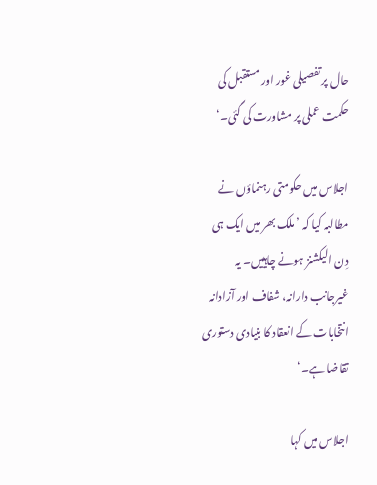حال پر تفصیلی غور اور مستقبل کی حکمت عملی پر مشاورت کی گئی۔‘

اجلاس میں حکومتی رہنماؤں نے مطالبہ کیا کہ ’ملک بھر میں ایک ہی دِن الیکشنز ہونے چاہییں۔ یہ غیرجانب دارانہ، شفاف اور آزادانہ انتخابات کے انعقاد کا بنیادی دستوری تقاضا ہے۔‘

اجلاس میں کہا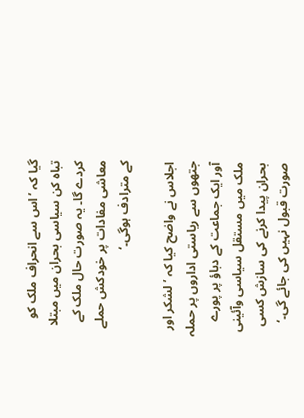گیا کہ ’اس سے انحراف ملک کو تباہ کن سیاسی بحران میں مبتلا کردے گا۔ یہ صورت حال ملک کے معاشی مفادات پر خودکش حملے کے مترادف ہوگی۔‘

اجلاس نے واضح کیا کہ ’لشکر اور جتھوں سے ریاستی اداروں پر حملہ آور ایک جماعت کے دباؤ پر پورے ملک میں مستقل سیاسی وآئینی بحران پیدا کرنے کی سازش کسی صورت قبول نہیں کی جائے گی۔‘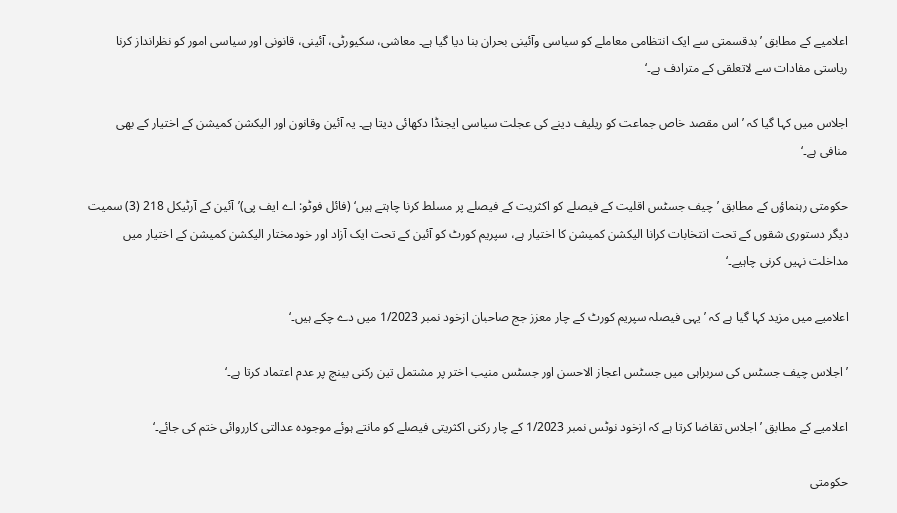اعلامیے کے مطابق ’بدقسمتی سے ایک انتظامی معاملے کو سیاسی وآئینی بحران بنا دیا گیا ہے۔ معاشی، سکیورٹی، آئینی، قانونی اور سیاسی امور کو نظرانداز کرنا ریاستی مفادات سے لاتعلقی کے مترادف ہے۔‘

اجلاس میں کہا گیا کہ ’اس مقصد خاص جماعت کو ریلیف دینے کی عجلت سیاسی ایجنڈا دکھائی دیتا ہے۔ یہ آئین وقانون اور الیکشن کمیشن کے اختیار کے بھی منافی ہے۔‘

حکومتی رہنماؤں کے مطابق ’چیف جسٹس اقلیت کے فیصلے کو اکثریت کے فیصلے پر مسلط کرنا چاہتے ہیں‘ (فائل فوٹو: اے ایف پی)’آئین کے آرٹیکل 218 (3) سمیت دیگر دستوری شقوں کے تحت انتخابات کرانا الیکشن کمیشن کا اختیار ہے، سپریم کورٹ کو آئین کے تحت ایک آزاد اور خودمختار الیکشن کمیشن کے اختیار میں مداخلت نہیں کرنی چاہیے۔‘

اعلامیے میں مزید کہا گیا ہے کہ ’یہی فیصلہ سپریم کورٹ کے چار معزز جج صاحبان ازخود نمبر 1/2023 میں دے چکے ہیں۔‘

’اجلاس چیف جسٹس کی سربراہی میں جسٹس اعجاز الاحسن اور جسٹس منیب اختر پر مشتمل تین رکنی بینچ پر عدم اعتماد کرتا ہے۔‘

اعلامیے کے مطابق ’اجلاس تقاضا کرتا ہے کہ ازخود نوٹس نمبر 1/2023 کے چار رکنی اکثریتی فیصلے کو مانتے ہوئے موجودہ عدالتی کارروائی ختم کی جائے۔‘

حکومتی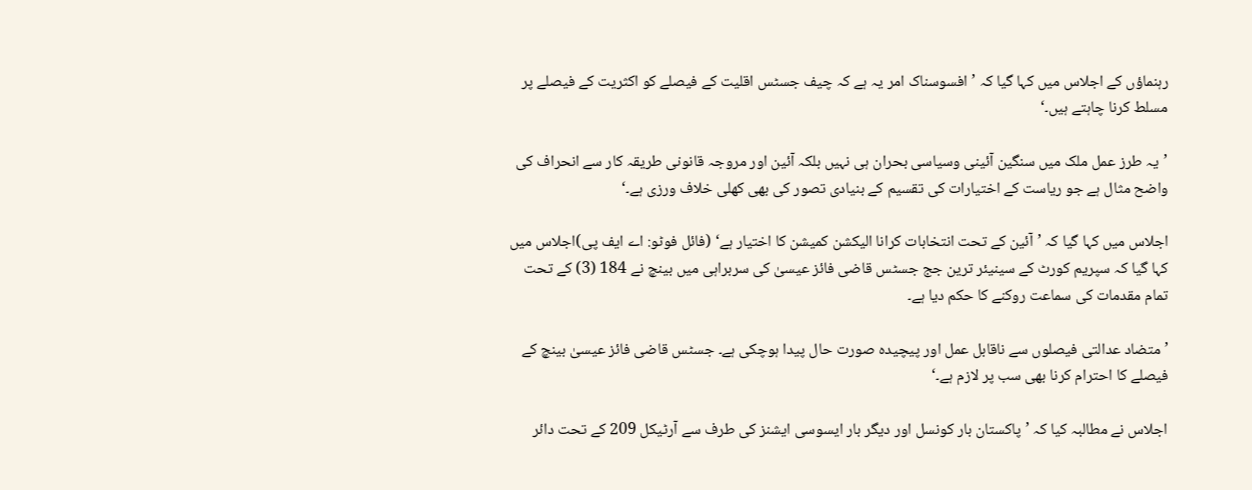رہنماؤں کے اجلاس میں کہا گیا کہ ’افسوسناک امر یہ ہے کہ چیف جسٹس اقلیت کے فیصلے کو اکثریت کے فیصلے پر مسلط کرنا چاہتے ہیں۔‘

’یہ طرز عمل ملک میں سنگین آئینی وسیاسی بحران ہی نہیں بلکہ آئین اور مروجہ قانونی طریقہ کار سے انحراف کی واضح مثال ہے جو ریاست کے اختیارات کی تقسیم کے بنیادی تصور کی بھی کھلی خلاف ورزی ہے۔‘

اجلاس میں کہا گیا کہ ’آئین کے تحت انتخابات کرانا الیکشن کمیشن کا اختیار ہے‘ (فائل فوٹو: اے ایف پی)اجلاس میں کہا گیا کہ سپریم کورٹ کے سینیئر ترین جج جسٹس قاضی فائز عیسیٰ کی سربراہی میں بینچ نے 184 (3) کے تحت تمام مقدمات کی سماعت روکنے کا حکم دیا ہے۔

’متضاد عدالتی فیصلوں سے ناقابل عمل اور پیچیدہ صورت حال پیدا ہوچکی ہے۔ جسٹس قاضی فائز عیسیٰ بینچ کے فیصلے کا احترام کرنا بھی سب پر لازم ہے۔‘

اجلاس نے مطالبہ کیا کہ ’پاکستان بار کونسل اور دیگر بار ایسوسی ایشنز کی طرف سے آرٹیکل 209 کے تحت دائر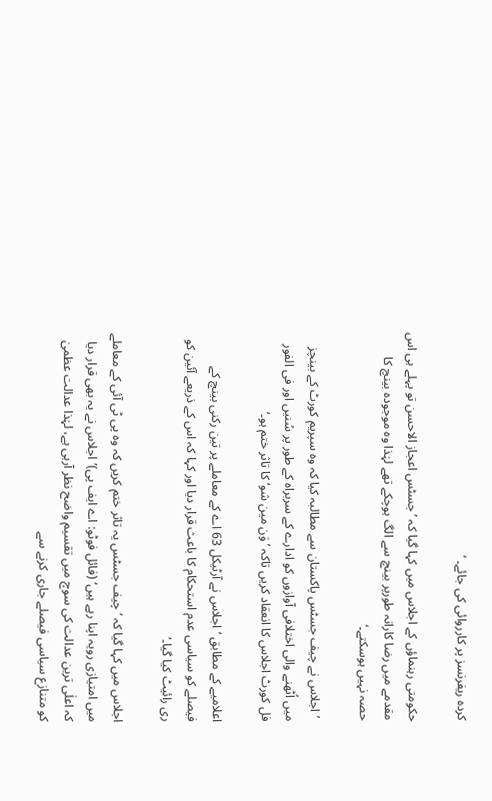کردہ ریفرنسز پر کارروائی کی جائے۔ ‘

حکومتی رہنماؤں کے اجلاس میں کہا گیا کہ ’جسٹس اعجاز الاحسن تو پہلے ہی اس مقدمے میں رضا کارانہ طورپر بینچ سے الگ ہوچکے تھے لہٰذا وہ موجودہ بینچ کا حصہ نہیں ہوسکتے۔‘

 ’اجلاس نے چیف جسٹس پاکستان سے مطالبہ کیا کہ وہ سپریم کورٹ کے بینچز میں اُٹھنے والی اختلافی آوازوں کو ادارے کے سربراہ کے طور پر سُنیں اور فی الفور فل کورٹ اجلاس کا انعقاد کریں تاکہ ’وَن مین شو‘ کا تاثر ختم ہو۔‘

اعلامیے کے مطابق ’اجلاس نے آرٹیکل 63 اے کے معاملے پر تین رکنی بینچ کے فیصلے کو سیاسی عدم استحکام کا باعث قرار دیا اور کہا کہ اس کے ذریعے آئین کو ری رائیٹ کیا گیا۔‘

اجلاس میں کہا گیا کہ ’چیف جسٹس یہ تاثر ختم کریں کہ وہ پی ٹی آئی کے معاملے میں امتیازی رویہ اپنا رہے ہیں‘ (فائل فوٹو: اے ایف پی)’اجلاس نے یہ بھی قرار دیا کہ اعلٰی ترین عدالت کی سوچ میں تقسیم واضح نظر آرہی ہے، لہٰذا عدالت عظمیٰ کو متنازع سیاسی فیصلے جاری کرنے سے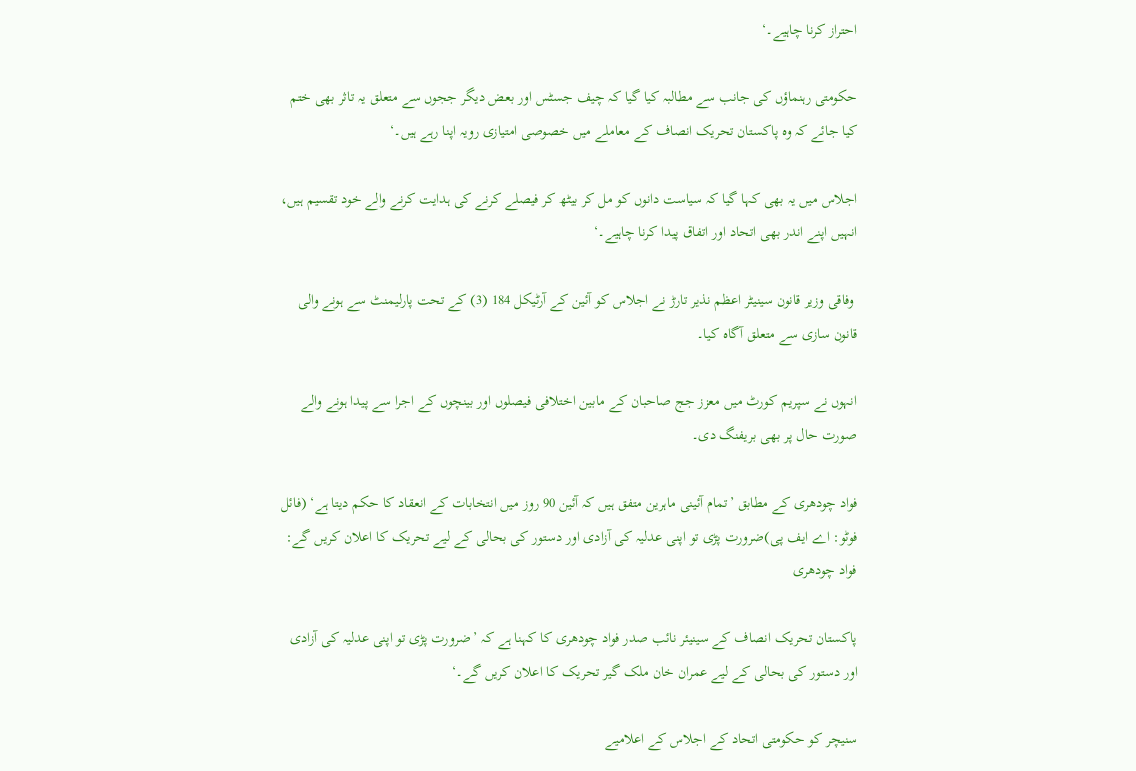احتراز کرنا چاہیے۔‘

حکومتی رہنماؤں کی جانب سے مطالبہ کیا گیا کہ چیف جسٹس اور بعض دیگر ججوں سے متعلق یہ تاثر بھی ختم کیا جائے کہ وہ پاکستان تحریک انصاف کے معاملے میں خصوصی امتیازی رویہ اپنا رہے ہیں۔‘

اجلاس میں یہ بھی کہا گیا کہ سیاست دانوں کو مل کر بیٹھ کر فیصلے کرنے کی ہدایت کرنے والے خود تقسیم ہیں، انہیں اپنے اندر بھی اتحاد اور اتفاق پیدا کرنا چاہیے۔‘

 وفاقی وزیر قانون سینیٹر اعظم نذیر تارڑ نے اجلاس کو آئین کے آرٹیکل 184 (3) کے تحت پارلیمنٹ سے ہونے والی قانون سازی سے متعلق آگاہ کیا۔

انہوں نے سپریم کورٹ میں معزز جج صاحبان کے مابین اختلافی فیصلوں اور بینچوں کے اجرا سے پیدا ہونے والے صورت حال پر بھی بریفنگ دی۔

فواد چودھری کے مطابق ’تمام آئینی ماہرین متفق ہیں کہ آئین 90 روز میں انتخابات کے انعقاد کا حکم دیتا ہے‘ (فائل فوٹو: اے ایف پی)ضرورت پڑی تو اپنی عدلیہ کی آزادی اور دستور کی بحالی کے لیے تحریک کا اعلان کریں گے: فواد چودھری

پاکستان تحریک انصاف کے سینیئر نائب صدر فواد چودھری کا کہنا ہے کہ ’ضرورت پڑی تو اپنی عدلیہ کی آزادی اور دستور کی بحالی کے لیے عمران خان ملک گیر تحریک کا اعلان کریں گے۔‘

سنیچر کو حکومتی اتحاد کے اجلاس کے اعلامیے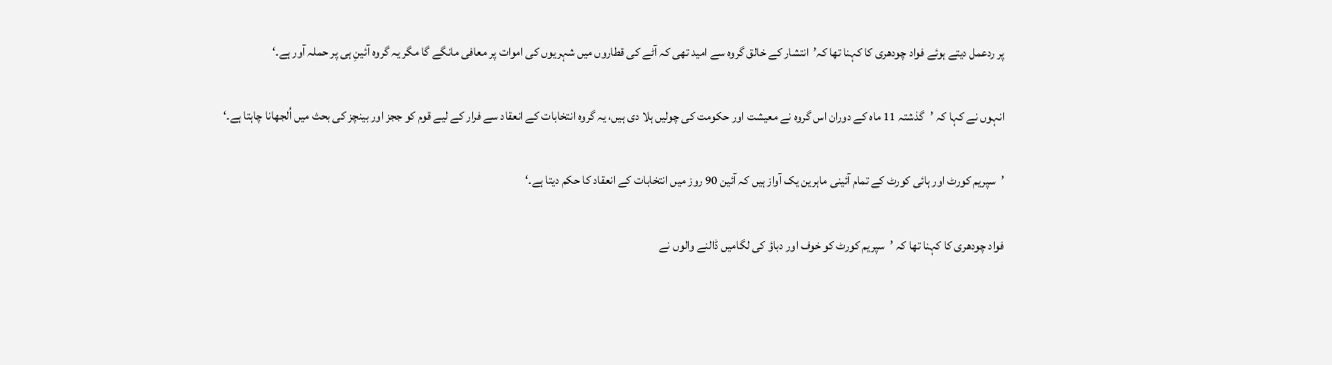پر ردعمل دیتے ہوئے فواد چودھری کا کہنا تھا کہ’انتشار کے خالق گروہ سے امید تھی کہ آٹے کی قطاروں میں شہریوں کی اموات پر معافی مانگے گا مگر یہ گروہ آئینِ ہی پر حملہ آور ہے۔‘

انہوں نے کہا کہ ’گذشتہ 11 ماہ کے دوران اس گروہ نے معیشت اور حکومت کی چولیں ہلا دی ہیں، یہ گروہ انتخابات کے انعقاد سے فرار کے لیے قوم کو ججز اور بینچز کی بحث میں اُلجھانا چاہتا ہے۔‘

’سپریم کورٹ اور ہائی کورٹ کے تمام آئینی ماہرین یک آواز ہیں کہ آئین 90 روز میں انتخابات کے انعقاد کا حکم دیتا ہے۔‘

فواد چودھری کا کہنا تھا کہ ’سپریم کورٹ کو خوف اور دباؤ کی لگامیں ڈالنے والوں نے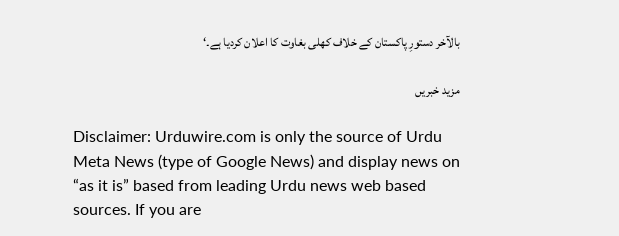بالآخر دستورِ پاکستان کے خلاف کھلی بغاوت کا اعلان کردیا ہے۔‘

مزید خبریں

Disclaimer: Urduwire.com is only the source of Urdu Meta News (type of Google News) and display news on “as it is” based from leading Urdu news web based sources. If you are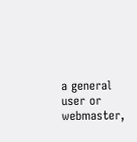a general user or webmaster,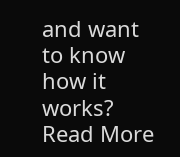and want to know how it works? Read More